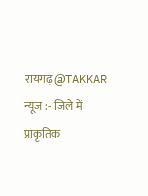रायगढ़@TAKKAR न्यूज :- जिले में प्राकृतिक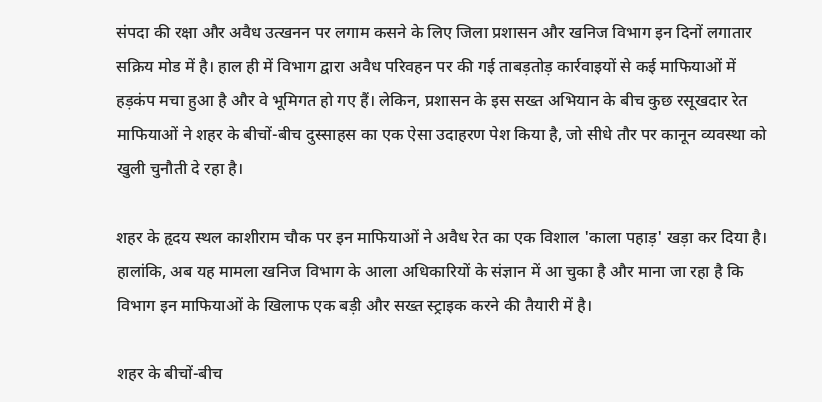संपदा की रक्षा और अवैध उत्खनन पर लगाम कसने के लिए जिला प्रशासन और खनिज विभाग इन दिनों लगातार सक्रिय मोड में है। हाल ही में विभाग द्वारा अवैध परिवहन पर की गई ताबड़तोड़ कार्रवाइयों से कई माफियाओं में हड़कंप मचा हुआ है और वे भूमिगत हो गए हैं। लेकिन, प्रशासन के इस सख्त अभियान के बीच कुछ रसूखदार रेत माफियाओं ने शहर के बीचों-बीच दुस्साहस का एक ऐसा उदाहरण पेश किया है, जो सीधे तौर पर कानून व्यवस्था को खुली चुनौती दे रहा है।

शहर के हृदय स्थल काशीराम चौक पर इन माफियाओं ने अवैध रेत का एक विशाल 'काला पहाड़' खड़ा कर दिया है। हालांकि, अब यह मामला खनिज विभाग के आला अधिकारियों के संज्ञान में आ चुका है और माना जा रहा है कि विभाग इन माफियाओं के खिलाफ एक बड़ी और सख्त स्ट्राइक करने की तैयारी में है।

शहर के बीचों-बीच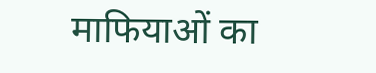माफियाओं का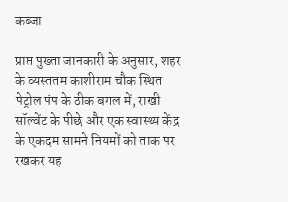कब्जा

प्राप्त पुख्ता जानकारी के अनुसार, शहर के व्यस्ततम काशीराम चौक स्थित पेट्रोल पंप के ठीक बगल में, राखी सॉल्वेंट के पीछे और एक स्वास्थ्य केंद्र के एकदम सामने नियमों को ताक पर रखकर यह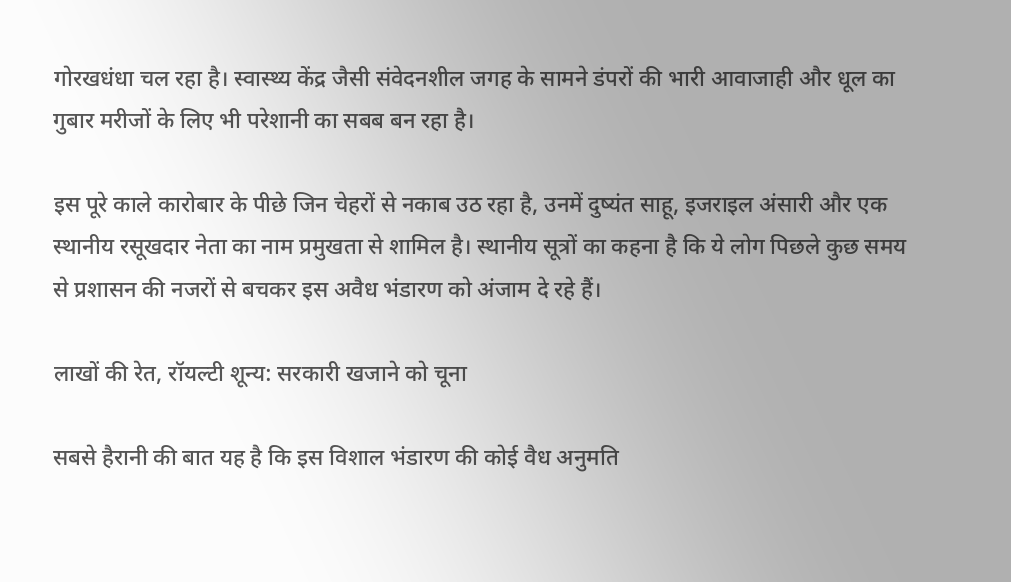गोरखधंधा चल रहा है। स्वास्थ्य केंद्र जैसी संवेदनशील जगह के सामने डंपरों की भारी आवाजाही और धूल का गुबार मरीजों के लिए भी परेशानी का सबब बन रहा है।

इस पूरे काले कारोबार के पीछे जिन चेहरों से नकाब उठ रहा है, उनमें दुष्यंत साहू, इजराइल अंसारी और एक स्थानीय रसूखदार नेता का नाम प्रमुखता से शामिल है। स्थानीय सूत्रों का कहना है कि ये लोग पिछले कुछ समय से प्रशासन की नजरों से बचकर इस अवैध भंडारण को अंजाम दे रहे हैं।

लाखों की रेत, रॉयल्टी शून्य: सरकारी खजाने को चूना

सबसे हैरानी की बात यह है कि इस विशाल भंडारण की कोई वैध अनुमति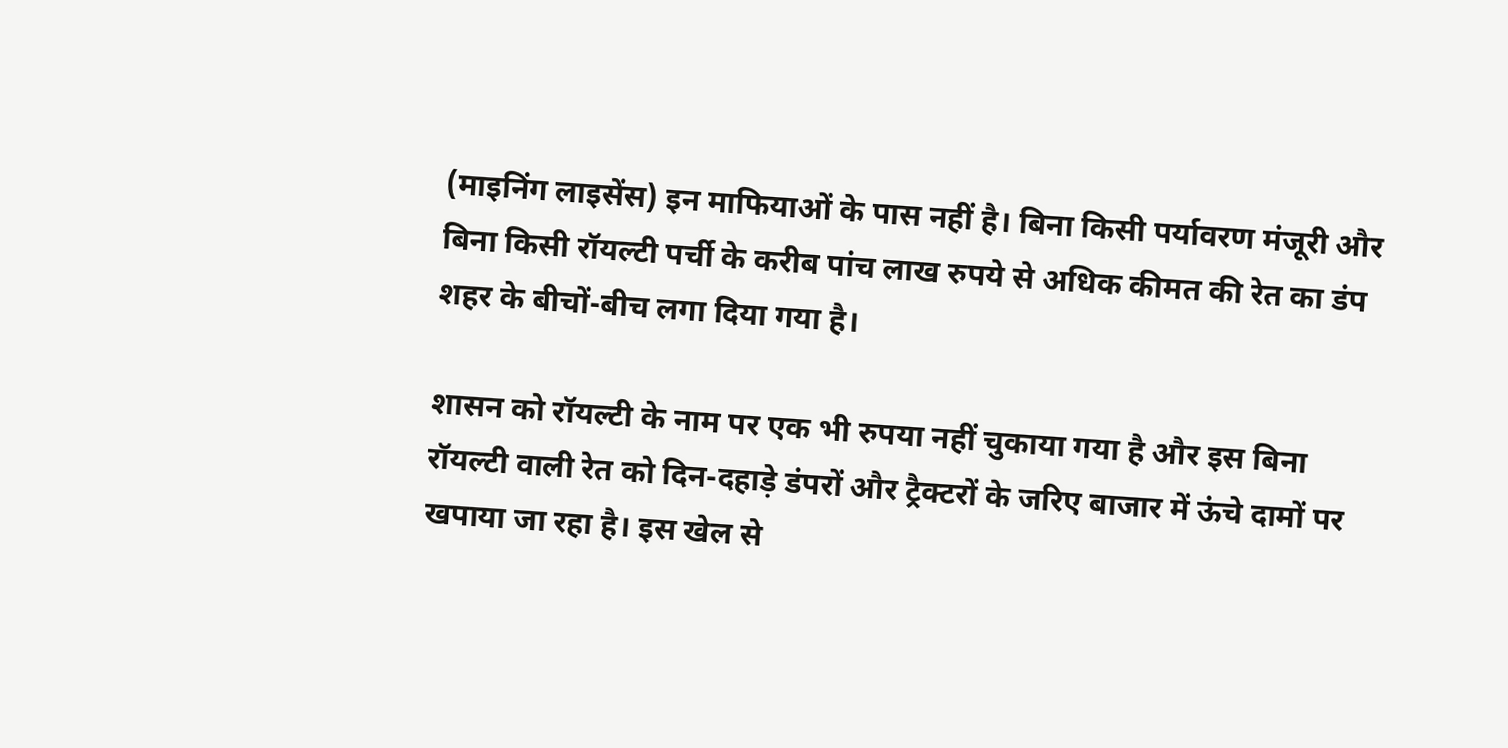(माइनिंग लाइसेंस) इन माफियाओं के पास नहीं है। बिना किसी पर्यावरण मंजूरी और बिना किसी रॉयल्टी पर्ची के करीब पांच लाख रुपये से अधिक कीमत की रेत का डंप शहर के बीचों-बीच लगा दिया गया है।

शासन को रॉयल्टी के नाम पर एक भी रुपया नहीं चुकाया गया है और इस बिना रॉयल्टी वाली रेत को दिन-दहाड़े डंपरों और ट्रैक्टरों के जरिए बाजार में ऊंचे दामों पर खपाया जा रहा है। इस खेल से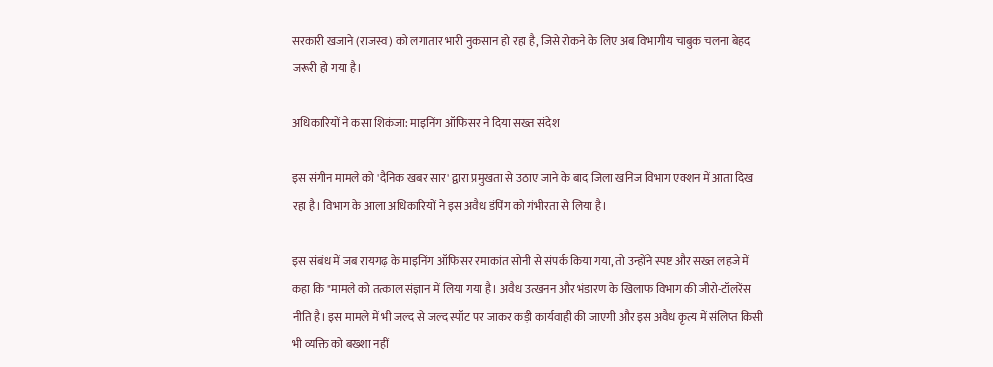सरकारी खजाने (राजस्व) को लगातार भारी नुकसान हो रहा है, जिसे रोकने के लिए अब विभागीय चाबुक चलना बेहद जरूरी हो गया है।

अधिकारियों ने कसा शिकंजा: माइनिंग ऑफिसर ने दिया सख्त संदेश

इस संगीन मामले को 'दैनिक खबर सार' द्वारा प्रमुखता से उठाए जाने के बाद जिला खनिज विभाग एक्शन में आता दिख रहा है। विभाग के आला अधिकारियों ने इस अवैध डंपिंग को गंभीरता से लिया है।

इस संबंध में जब रायगढ़ के माइनिंग ऑफिसर रमाकांत सोनी से संपर्क किया गया, तो उन्होंने स्पष्ट और सख्त लहजे में कहा कि "मामले को तत्काल संज्ञान में लिया गया है। अवैध उत्खनन और भंडारण के खिलाफ विभाग की जीरो-टॉलरेंस नीति है। इस मामले में भी जल्द से जल्द स्पॉट पर जाकर कड़ी कार्यवाही की जाएगी और इस अवैध कृत्य में संलिप्त किसी भी व्यक्ति को बख्शा नहीं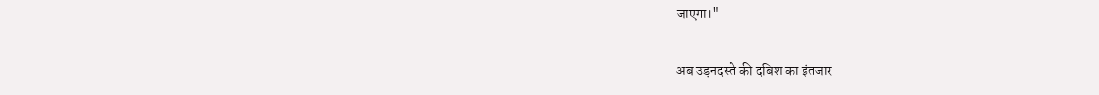जाएगा।"

अब उड़नदस्ते की दबिश का इंतजार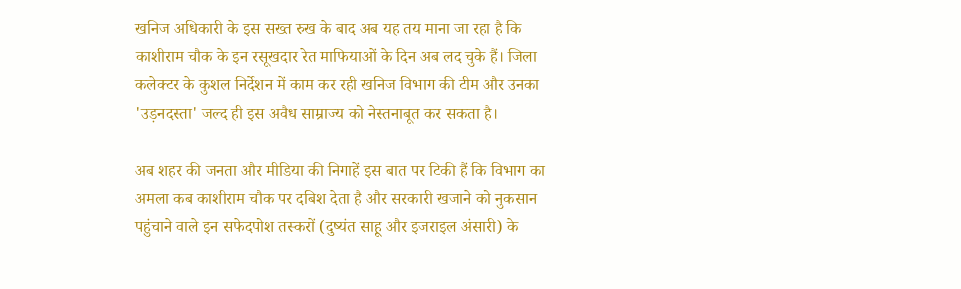खनिज अधिकारी के इस सख्त रुख के बाद अब यह तय माना जा रहा है कि काशीराम चौक के इन रसूखदार रेत माफियाओं के दिन अब लद चुके हैं। जिला कलेक्टर के कुशल निर्देशन में काम कर रही खनिज विभाग की टीम और उनका 'उड़नदस्ता' जल्द ही इस अवैध साम्राज्य को नेस्तनाबूत कर सकता है।

अब शहर की जनता और मीडिया की निगाहें इस बात पर टिकी हैं कि विभाग का अमला कब काशीराम चौक पर दबिश देता है और सरकारी खजाने को नुकसान पहुंचाने वाले इन सफेदपोश तस्करों (दुष्यंत साहू और इजराइल अंसारी) के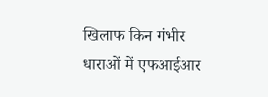खिलाफ किन गंभीर धाराओं में एफआईआर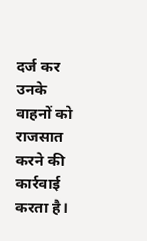दर्ज कर उनके वाहनों को राजसात करने की कार्रवाई करता है।